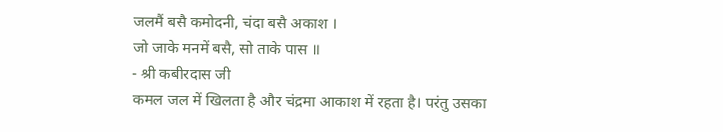जलमैं बसै कमोदनी, चंदा बसै अकाश ।
जो जाके मनमें बसै, सो ताके पास ॥
- श्री कबीरदास जी
कमल जल में खिलता है और चंद्रमा आकाश में रहता है। परंतु उसका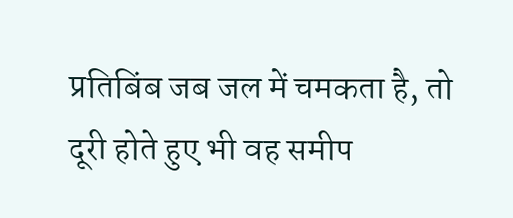प्रतिबिंब जब जल में चमकता है, तो दूरी होते हुए भी वह समीप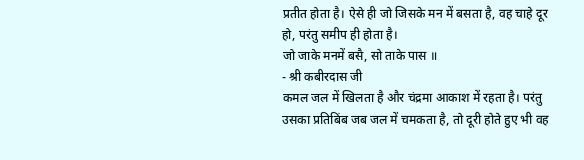प्रतीत होता है। ऐसे ही जो जिसके मन में बसता है, वह चाहे दूर हो, परंतु समीप ही होता है।
जो जाके मनमें बसै, सो ताके पास ॥
- श्री कबीरदास जी
कमल जल में खिलता है और चंद्रमा आकाश में रहता है। परंतु उसका प्रतिबिंब जब जल में चमकता है, तो दूरी होते हुए भी वह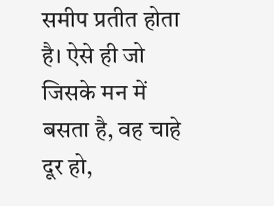समीप प्रतीत होता है। ऐसे ही जो जिसके मन में बसता है, वह चाहे दूर हो,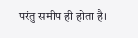परंतु समीप ही होता है।